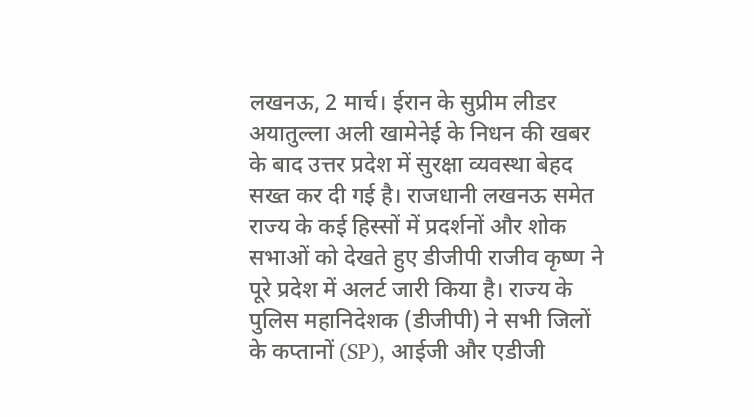लखनऊ, 2 मार्च। ईरान के सुप्रीम लीडर अयातुल्ला अली खामेनेई के निधन की खबर के बाद उत्तर प्रदेश में सुरक्षा व्यवस्था बेहद सख्त कर दी गई है। राजधानी लखनऊ समेत राज्य के कई हिस्सों में प्रदर्शनों और शोक सभाओं को देखते हुए डीजीपी राजीव कृष्ण ने पूरे प्रदेश में अलर्ट जारी किया है। राज्य के पुलिस महानिदेशक (डीजीपी) ने सभी जिलों के कप्तानों (SP), आईजी और एडीजी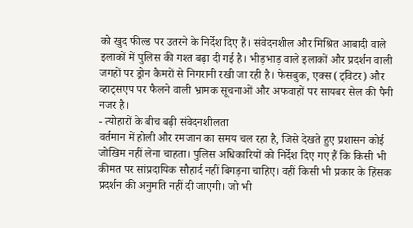को खुद फील्ड पर उतरने के निर्देश दिए हैं। संवेदनशील और मिश्रित आबादी वाले इलाकों में पुलिस की गश्त बढ़ा दी गई है। भीड़भाड़ वाले इलाकों और प्रदर्शन वाली जगहों पर ड्रोन कैमरों से निगरानी रखी जा रही है। फेसबुक, एक्स (ट्विटर) और व्हाट्सएप पर फैलने वाली भ्रामक सूचनाओं और अफवाहों पर सायबर सेल की पैनी नजर है।
- त्योहारों के बीच बढ़ी संवेदनशीलता
वर्तमान में होली और रमजान का समय चल रहा है, जिसे देखते हुए प्रशासन कोई जोखिम नहीं लेना चाहता। पुलिस अधिकारियों को निर्देश दिए गए हैं कि किसी भी कीमत पर सांप्रदायिक सौहार्द नहीं बिगड़ना चाहिए। वहीं किसी भी प्रकार के हिंसक प्रदर्शन की अनुमति नहीं दी जाएगी। जो भी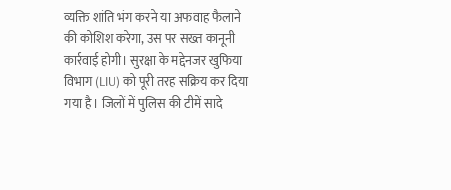व्यक्ति शांति भंग करने या अफवाह फैलाने की कोशिश करेगा, उस पर सख्त कानूनी कार्रवाई होगी। सुरक्षा के मद्देनजर खुफिया विभाग (LIU) को पूरी तरह सक्रिय कर दिया गया है। जिलों में पुलिस की टीमें सादे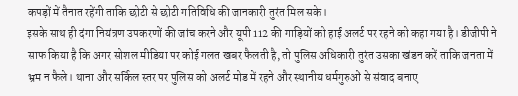कपड़ों में तैनात रहेंगी ताकि छोटी से छोटी गतिविधि की जानकारी तुरंत मिल सके।
इसके साथ ही दंगा नियंत्रण उपकरणों की जांच करने और यूपी 112 की गाड़ियों को हाई अलर्ट पर रहने को कहा गया है। डीजीपी ने साफ किया है कि अगर सोशल मीडिया पर कोई गलत खबर फैलती है, तो पुलिस अधिकारी तुरंत उसका खंडन करें ताकि जनता में भ्रम न फैले। थाना और सर्किल स्तर पर पुलिस को अलर्ट मोड में रहने और स्थानीय धर्मगुरुओं से संवाद बनाए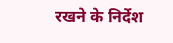रखने के निर्देश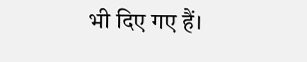भी दिए गए हैं।